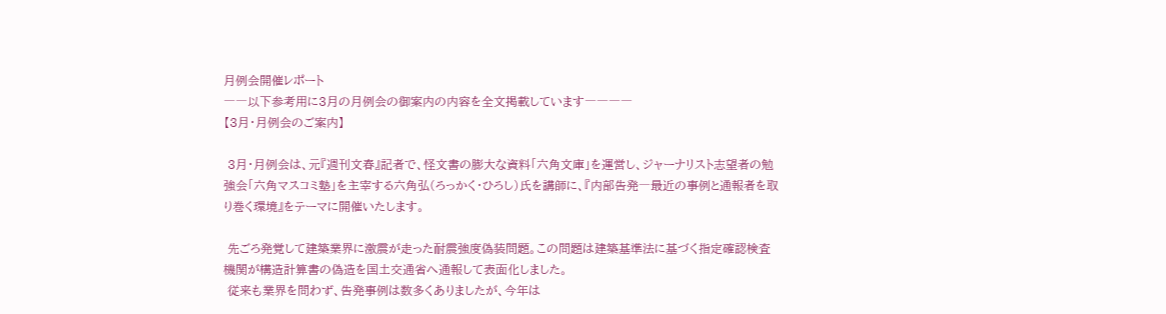月例会開催レポート
――以下参考用に3月の月例会の御案内の内容を全文掲載しています――――
【3月・月例会のご案内】

 3月・月例会は、元『週刊文春』記者で、怪文書の膨大な資料「六角文庫」を運営し、ジャーナリスト志望者の勉強会「六角マスコミ塾」を主宰する六角弘(ろっかく・ひろし)氏を講師に、『内部告発―最近の事例と通報者を取り巻く環境』をテーマに開催いたします。

 先ごろ発覚して建築業界に激震が走った耐震強度偽装問題。この問題は建築基準法に基づく指定確認検査機関が構造計算書の偽造を国土交通省へ通報して表面化しました。
 従来も業界を問わず、告発事例は数多くありましたが、今年は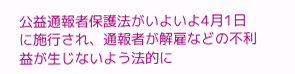公益通報者保護法がいよいよ4月1日に施行され、通報者が解雇などの不利益が生じないよう法的に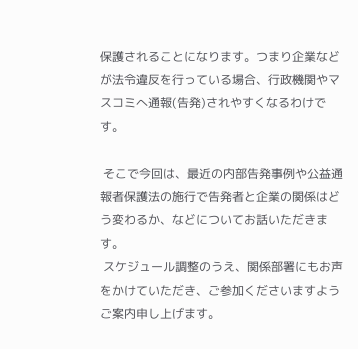保護されることになります。つまり企業などが法令違反を行っている場合、行政機関やマスコミへ通報(告発)されやすくなるわけです。

 そこで今回は、最近の内部告発事例や公益通報者保護法の施行で告発者と企業の関係はどう変わるか、などについてお話いただきます。
 スケジュール調整のうえ、関係部署にもお声をかけていただき、ご参加くださいますようご案内申し上げます。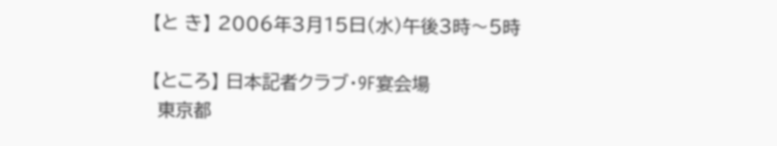【と き】 2006年3月15日(水)午後3時〜5時

【ところ】 日本記者クラブ・9F宴会場
 東京都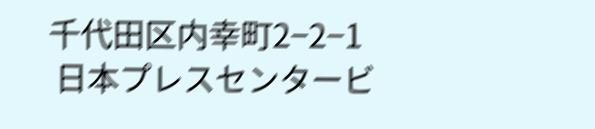千代田区内幸町2−2−1
 日本プレスセンタービ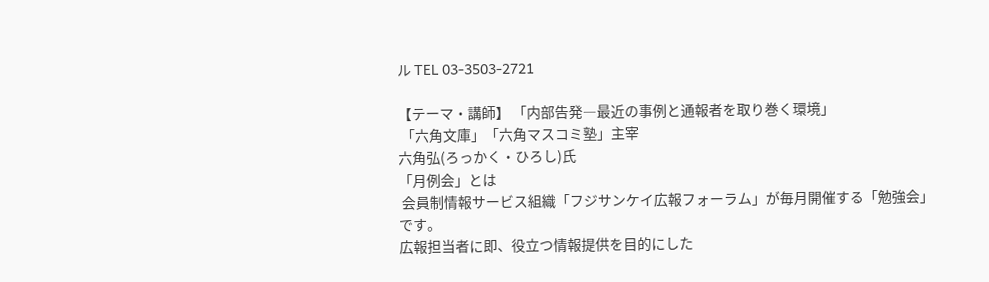ル TEL 03-3503-2721

【テーマ・講師】 「内部告発―最近の事例と通報者を取り巻く環境」
 「六角文庫」「六角マスコミ塾」主宰
六角弘(ろっかく・ひろし)氏
「月例会」とは
 会員制情報サービス組織「フジサンケイ広報フォーラム」が毎月開催する「勉強会」です。
広報担当者に即、役立つ情報提供を目的にした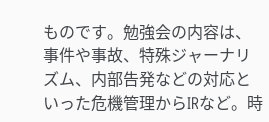ものです。勉強会の内容は、事件や事故、特殊ジャーナリズム、内部告発などの対応といった危機管理からIRなど。時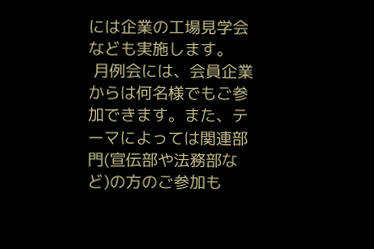には企業の工場見学会なども実施します。
 月例会には、会員企業からは何名様でもご参加できます。また、テーマによっては関連部門(宣伝部や法務部など)の方のご参加も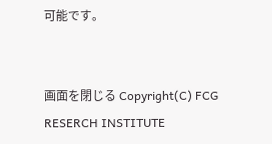可能です。


画面を閉じる Copyright(C) FCG RESERCH INSTITUTE